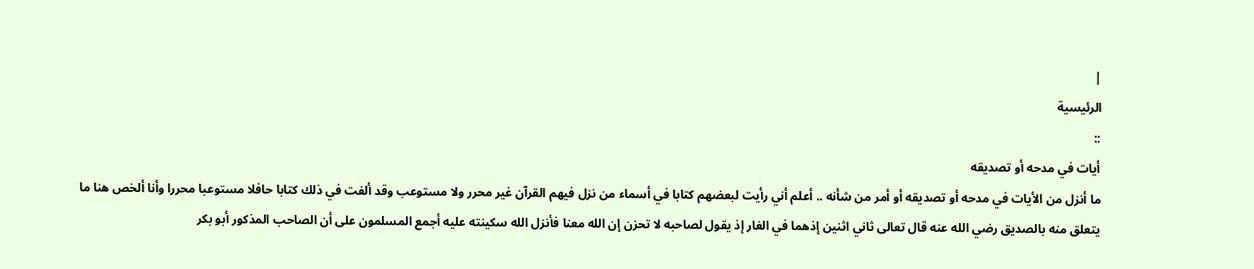|
الرئيسية
::
أيات في مدحه أو تصديقه
ما أنزل من الأيات في مدحه أو تصديقه أو أمر من شأنه .. أعلم أني رأيت لبعضهم كتابا في أسماء من نزل فيهم القرآن غير محرر ولا مستوعب وقد ألفت في ذلك كتابا حافلا مستوعبا محررا وأنا ألخص هنا ما يتعلق منه بالصديق رضي الله عنه قال تعالى ثاني اثنين إذهما في الغار إذ يقول لصاحبه لا تحزن إن الله معنا فأنزل الله سكينته عليه أجمع المسلمون على أن الصاحب المذكور أبو بكر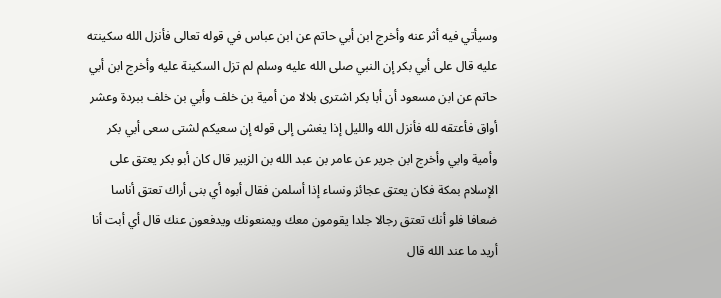وسيأتي فيه أثر عنه وأخرج ابن أبي حاتم عن ابن عباس في قوله تعالى فأنزل الله سكينته عليه قال على أبي بكر إن النبي صلى الله عليه وسلم لم تزل السكينة عليه وأخرج ابن أبي حاتم عن ابن مسعود أن أبا بكر اشترى بلالا من أمية بن خلف وأبي بن خلف ببردة وعشر أواق فأعتقه لله فأنزل الله والليل إذا يغشى إلى قوله إن سعيكم لشتى سعى أبي بكر وأمية وابي وأخرج ابن جرير عن عامر بن عبد الله بن الزبير قال كان أبو بكر يعتق على الإسلام بمكة فكان يعتق عجائز ونساء إذا أسلمن فقال أبوه أي بنى أراك تعتق أناسا ضعافا فلو أنك تعتق رجالا جلدا يقومون معك ويمنعونك ويدفعون عنك قال أي أبت أنا أريد ما عند الله قال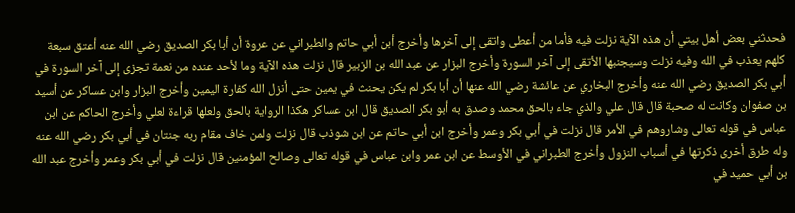فحدثني بعض أهل بيتي أن هذه الآية نزلت فيه فأما من أعطى واتقى إلى آخرها وأخرج أبن أبي حاتم والطبراني عن عروة أن أبا بكر الصديق رضي الله عنه أعتق سبعة كلهم يعذب في الله وفيه نزلت وسيجنبها الأتقى إلى آخر السورة وأخرج البزار عن عبد الله بن الزبير قال نزلت هذه الآية وما لأحد عنده من نعمة تجزى إلى آخر السورة في أبي بكر الصديق رضي الله عنه وأخرج البخاري عن عائشة رضي الله عنها أن أبا بكر لم يكن يحنث في يمين حتى أنزل الله كفارة اليمين وأخرج البزار وابن عساكر عن أسيد بن صفوان وكانت له صحبة قال قال علي والذي جاء بالحق محمد وصدق به أبو بكر الصديق قال ابن عساكر هكذا الرواية بالحق ولعلها قراءة لعلي وأخرج الحاكم عن ابن عباس في قوله تعالى وشاروهم في الأمر قال نزلت في أبي بكر وعمر وأخرج ابن أبي حاتم عن ابن شوذب قال نزلت ولمن خاف مقام ربه جنتان في أبي بكر رضي الله عنه وله طرق أخرى ذكرتها في أسباب النزول وأخرج الطبراني في الأوسط عن ابن عمر وابن عباس في قوله تعالى وصالح المؤمنين قال نزلت في أبي بكر وعمر وأخرج عبد الله بن أبي حميد في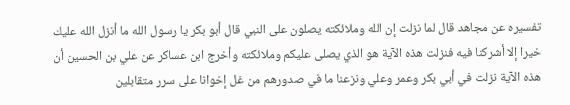تفسيره عن مجاهد قال لما نزلت إن الله وملائكته يصلون على النبي قال أبو بكر يا رسول الله ما أنزل الله عليك خيرا إلا أشركنا فيه فنزلت هذه الآية هو الذي يصلى عليكم وملائكته وأخرج ابن عساكر عن علي بن الحسين أن هذه الآية نزلت في أبي بكر وعمر وعلي ونزعنا ما في صدورهم من غل إخوانا على سرر متقابلين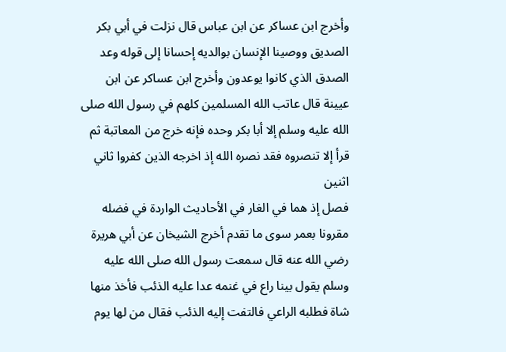وأخرج ابن عساكر عن ابن عباس قال نزلت في أبي بكر الصديق ووصينا الإنسان بوالديه إحسانا إلى قوله وعد الصدق الذي كانوا يوعدون وأخرج ابن عساكر عن ابن عيينة قال عاتب الله المسلمين كلهم في رسول الله صلى الله عليه وسلم إلا أبا بكر وحده فإنه خرج من المعاتبة ثم قرأ إلا تنصروه فقد نصره الله إذ اخرجه الذين كفروا ثاني اثنين
فصل إذ هما في الغار في الأحاديث الواردة في فضله مقرونا بعمر سوى ما تقدم أخرج الشيخان عن أبي هريرة رضي الله عنه قال سمعت رسول الله صلى الله عليه وسلم يقول بينا راع في غنمه عدا عليه الذئب فأخذ منها شاة فطلبه الراعي فالتفت إليه الذئب فقال من لها يوم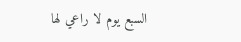السبع يوم لا راعي لها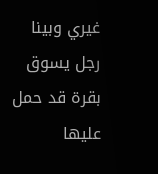غيري وبينا رجل يسوق بقرة قد حمل عليها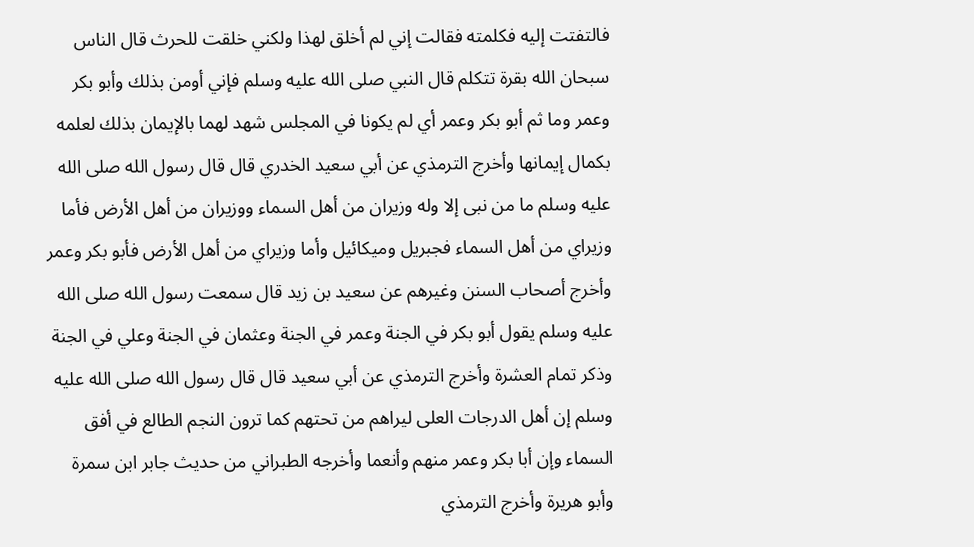فالتفتت إليه فكلمته فقالت إني لم أخلق لهذا ولكني خلقت للحرث قال الناس سبحان الله بقرة تتكلم قال النبي صلى الله عليه وسلم فإني أومن بذلك وأبو بكر وعمر وما ثم أبو بكر وعمر أي لم يكونا في المجلس شهد لهما بالإيمان بذلك لعلمه بكمال إيمانها وأخرج الترمذي عن أبي سعيد الخدري قال قال رسول الله صلى الله عليه وسلم ما من نبى إلا وله وزيران من أهل السماء ووزيران من أهل الأرض فأما وزيراي من أهل السماء فجبريل وميكائيل وأما وزيراي من أهل الأرض فأبو بكر وعمر وأخرج أصحاب السنن وغيرهم عن سعيد بن زيد قال سمعت رسول الله صلى الله عليه وسلم يقول أبو بكر في الجنة وعمر في الجنة وعثمان في الجنة وعلي في الجنة وذكر تمام العشرة وأخرج الترمذي عن أبي سعيد قال قال رسول الله صلى الله عليه وسلم إن أهل الدرجات العلى ليراهم من تحتهم كما ترون النجم الطالع في أفق السماء وإن أبا بكر وعمر منهم وأنعما وأخرجه الطبراني من حديث جابر ابن سمرة وأبو هريرة وأخرج الترمذي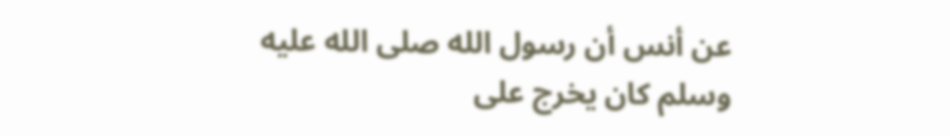عن أنس أن رسول الله صلى الله عليه وسلم كان يخرج على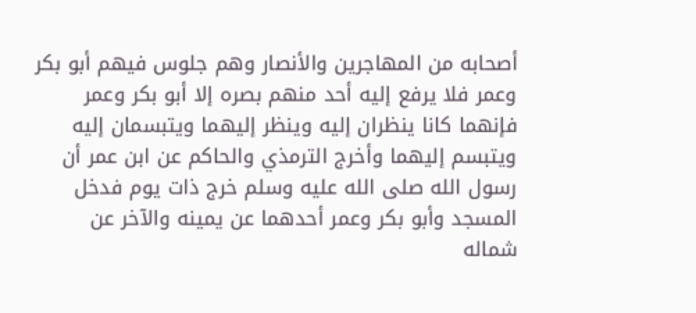أصحابه من المهاجرين والأنصار وهم جلوس فيهم أبو بكر وعمر فلا يرفع إليه أحد منهم بصره إلا أبو بكر وعمر فإنهما كانا ينظران إليه وينظر إليهما ويتبسمان إليه ويتبسم إليهما وأخرج الترمذي والحاكم عن ابن عمر أن رسول الله صلى الله عليه وسلم خرج ذات يوم فدخل المسجد وأبو بكر وعمر أحدهما عن يمينه والآخر عن شماله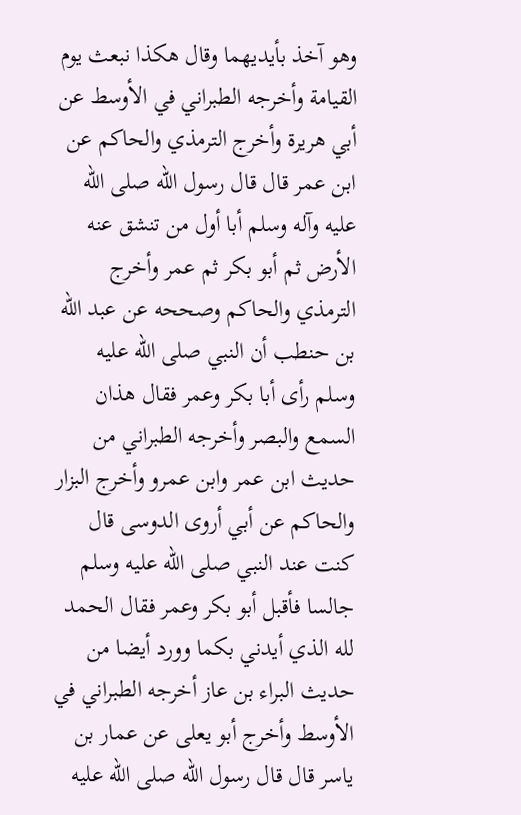وهو آخذ بأيديهما وقال هكذا نبعث يوم القيامة وأخرجه الطبراني في الأوسط عن أبي هريرة وأخرج الترمذي والحاكم عن ابن عمر قال قال رسول الله صلى الله عليه وآله وسلم أبا أول من تنشق عنه الأرض ثم أبو بكر ثم عمر وأخرج الترمذي والحاكم وصححه عن عبد الله بن حنطب أن النبي صلى الله عليه وسلم رأى أبا بكر وعمر فقال هذان السمع والبصر وأخرجه الطبراني من حديث ابن عمر وابن عمرو وأخرج البزار والحاكم عن أبي أروى الدوسى قال كنت عند النبي صلى الله عليه وسلم جالسا فأقبل أبو بكر وعمر فقال الحمد لله الذي أيدني بكما وورد أيضا من حديث البراء بن عاز أخرجه الطبراني في الأوسط وأخرج أبو يعلى عن عمار بن ياسر قال قال رسول الله صلى الله عليه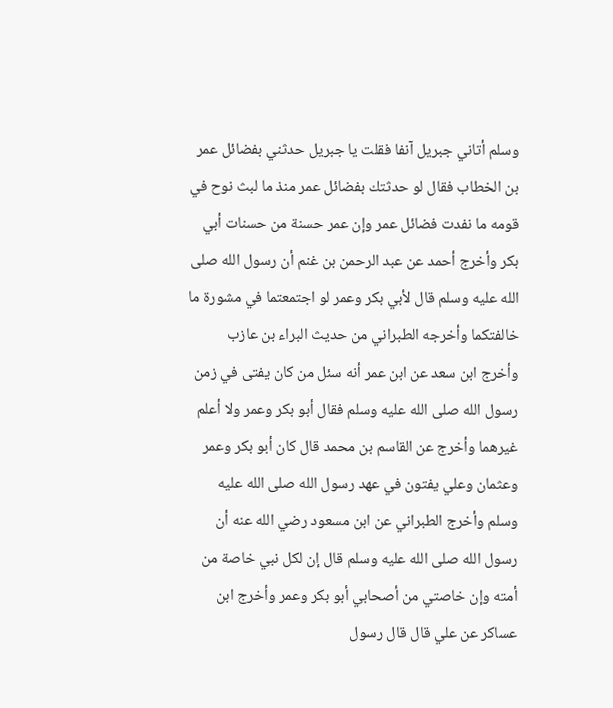وسلم أتاني جبريل آنفا فقلت يا جبريل حدثني بفضائل عمر بن الخطاب فقال لو حدثتك بفضائل عمر منذ ما لبث نوح في قومه ما نفدت فضائل عمر وإن عمر حسنة من حسنات أبي بكر وأخرج أحمد عن عبد الرحمن بن غنم أن رسول الله صلى الله عليه وسلم قال لأبي بكر وعمر لو اجتمعتما في مشورة ما خالفتكما وأخرجه الطبراني من حديث البراء بن عازب وأخرج ابن سعد عن ابن عمر أنه سئل من كان يفتى في زمن رسول الله صلى الله عليه وسلم فقال أبو بكر وعمر ولا أعلم غيرهما وأخرج عن القاسم بن محمد قال كان أبو بكر وعمر وعثمان وعلي يفتون في عهد رسول الله صلى الله عليه وسلم وأخرج الطبراني عن ابن مسعود رضي الله عنه أن رسول الله صلى الله عليه وسلم قال إن لكل نبي خاصة من أمته وإن خاصتي من أصحابي أبو بكر وعمر وأخرج ابن عساكر عن علي قال قال رسول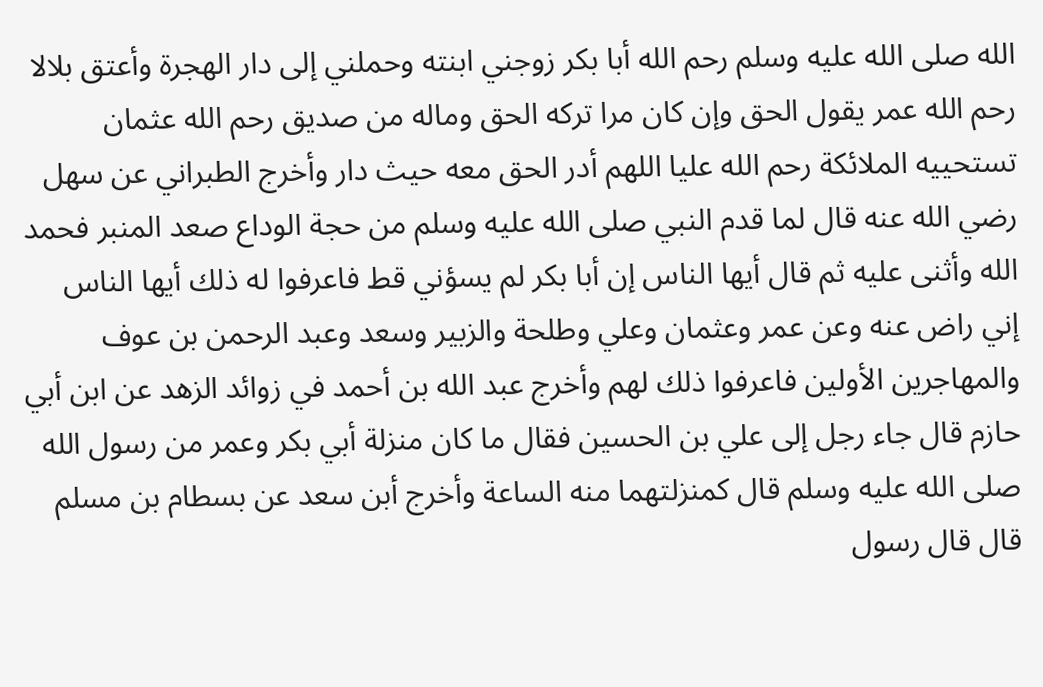الله صلى الله عليه وسلم رحم الله أبا بكر زوجني ابنته وحملني إلى دار الهجرة وأعتق بلالا رحم الله عمر يقول الحق وإن كان مرا تركه الحق وماله من صديق رحم الله عثمان تستحييه الملائكة رحم الله عليا اللهم أدر الحق معه حيث دار وأخرج الطبراني عن سهل رضي الله عنه قال لما قدم النبي صلى الله عليه وسلم من حجة الوداع صعد المنبر فحمد الله وأثنى عليه ثم قال أيها الناس إن أبا بكر لم يسؤني قط فاعرفوا له ذلك أيها الناس إني راض عنه وعن عمر وعثمان وعلي وطلحة والزبير وسعد وعبد الرحمن بن عوف والمهاجرين الأولين فاعرفوا ذلك لهم وأخرج عبد الله بن أحمد في زوائد الزهد عن ابن أبي حازم قال جاء رجل إلى علي بن الحسين فقال ما كان منزلة أبي بكر وعمر من رسول الله صلى الله عليه وسلم قال كمنزلتهما منه الساعة وأخرج أبن سعد عن بسطام بن مسلم قال قال رسول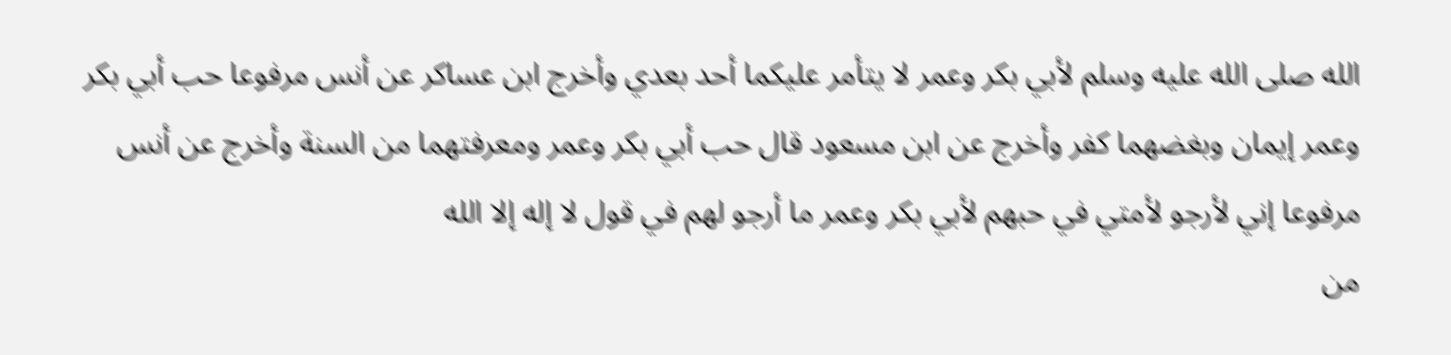الله صلى الله عليه وسلم لأبي بكر وعمر لا يتأمر عليكما أحد بعدي وأخرج ابن عساكر عن أنس مرفوعا حب أبي بكر وعمر إيمان وبغضهما كفر وأخرج عن ابن مسعود قال حب أبي بكر وعمر ومعرفتهما من السنة وأخرج عن أنس مرفوعا إني لأرجو لأمتي في حبهم لأبي بكر وعمر ما أرجو لهم في قول لا إله إلا الله
من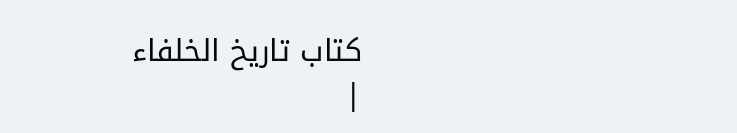كتاب تاريخ الخلفاء
|